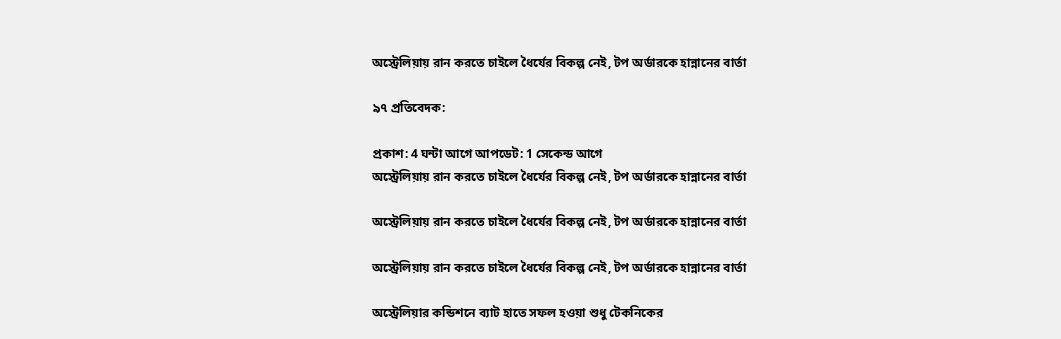অস্ট্রেলিয়ায় রান করতে চাইলে ধৈর্যের বিকল্প নেই, টপ অর্ডারকে হান্নানের বার্তা

৯৭ প্রতিবেদক:

প্রকাশ: 4 ঘন্টা আগে আপডেট: 1 সেকেন্ড আগে
অস্ট্রেলিয়ায় রান করতে চাইলে ধৈর্যের বিকল্প নেই, টপ অর্ডারকে হান্নানের বার্তা

অস্ট্রেলিয়ায় রান করতে চাইলে ধৈর্যের বিকল্প নেই, টপ অর্ডারকে হান্নানের বার্তা

অস্ট্রেলিয়ায় রান করতে চাইলে ধৈর্যের বিকল্প নেই, টপ অর্ডারকে হান্নানের বার্তা

অস্ট্রেলিয়ার কন্ডিশনে ব্যাট হাতে সফল হওয়া শুধু টেকনিকের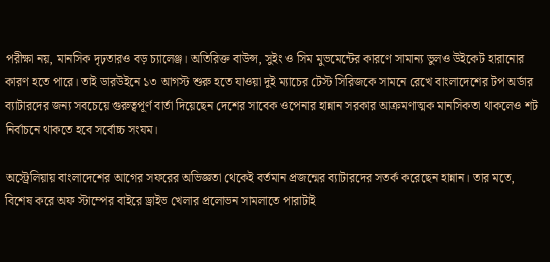পরীক্ষা নয়, মানসিক দৃঢ়তারও বড় চ্যালেঞ্জ। অতিরিক্ত বাউন্স, সুইং ও সিম মুভমেন্টের কারণে সামান্য ভুলও উইকেট হারানোর কারণ হতে পারে। তাই ডারউইনে ১৩ আগস্ট শুরু হতে যাওয়া দুই ম্যাচের টেস্ট সিরিজকে সামনে রেখে বাংলাদেশের টপ অর্ডার ব্যাটারদের জন্য সবচেয়ে গুরুত্বপূর্ণ বার্তা দিয়েছেন দেশের সাবেক ওপেনার হান্নান সরকার আক্রমণাত্মক মানসিকতা থাকলেও শট নির্বাচনে থাকতে হবে সর্বোচ্চ সংযম।

অস্ট্রেলিয়ায় বাংলাদেশের আগের সফরের অভিজ্ঞতা থেকেই বর্তমান প্রজন্মের ব্যাটারদের সতর্ক করেছেন হান্নান। তার মতে, বিশেষ করে অফ স্টাম্পের বাইরে ড্রাইভ খেলার প্রলোভন সামলাতে পারাটাই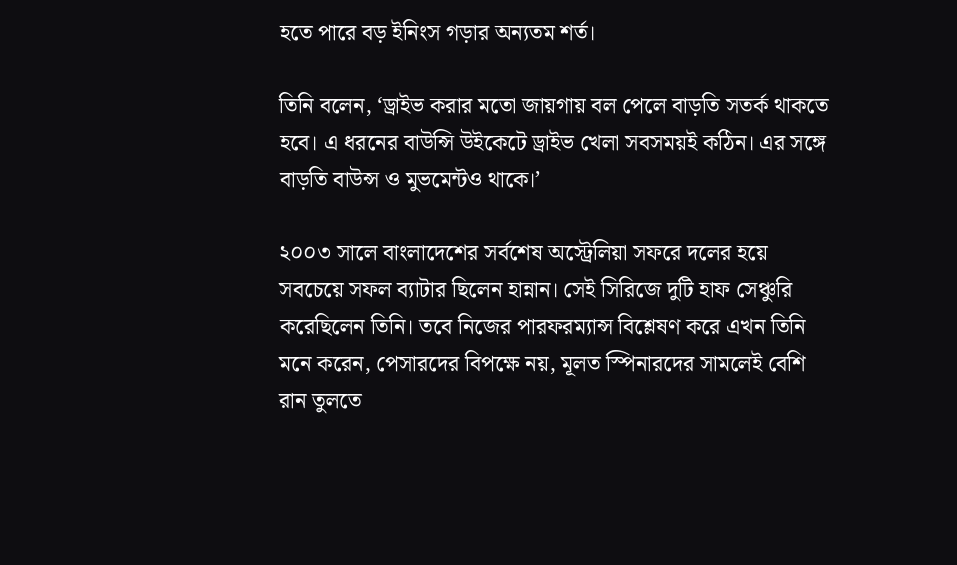হতে পারে বড় ইনিংস গড়ার অন্যতম শর্ত।

তিনি বলেন, ‘ড্রাইভ করার মতো জায়গায় বল পেলে বাড়তি সতর্ক থাকতে হবে। এ ধরনের বাউন্সি উইকেটে ড্রাইভ খেলা সবসময়ই কঠিন। এর সঙ্গে বাড়তি বাউন্স ও মুভমেন্টও থাকে।’

২০০৩ সালে বাংলাদেশের সর্বশেষ অস্ট্রেলিয়া সফরে দলের হয়ে সবচেয়ে সফল ব্যাটার ছিলেন হান্নান। সেই সিরিজে দুটি হাফ সেঞ্চুরি করেছিলেন তিনি। তবে নিজের পারফরম্যান্স বিশ্লেষণ করে এখন তিনি মনে করেন, পেসারদের বিপক্ষে নয়, মূলত স্পিনারদের সামলেই বেশি রান তুলতে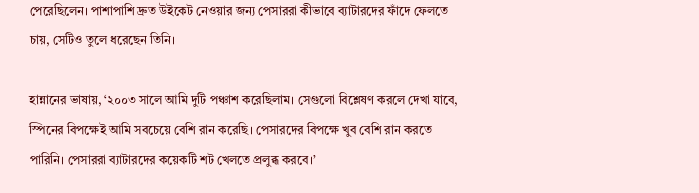পেরেছিলেন। পাশাপাশি দ্রুত উইকেট নেওয়ার জন্য পেসাররা কীভাবে ব্যাটারদের ফাঁদে ফেলতে চায়, সেটিও তুলে ধরেছেন তিনি।

হান্নানের ভাষায়, ‘২০০৩ সালে আমি দুটি পঞ্চাশ করেছিলাম। সেগুলো বিশ্লেষণ করলে দেখা যাবে, স্পিনের বিপক্ষেই আমি সবচেয়ে বেশি রান করেছি। পেসারদের বিপক্ষে খুব বেশি রান করতে পারিনি। পেসাররা ব্যাটারদের কয়েকটি শট খেলতে প্রলুব্ধ করবে।’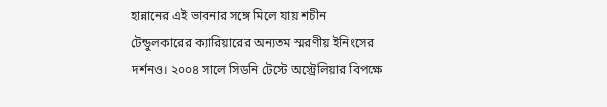হান্নানের এই ভাবনার সঙ্গে মিলে যায় শচীন টেন্ডুলকারের ক্যারিয়ারের অন্যতম স্মরণীয় ইনিংসের দর্শনও। ২০০৪ সালে সিডনি টেস্টে অস্ট্রেলিয়ার বিপক্ষে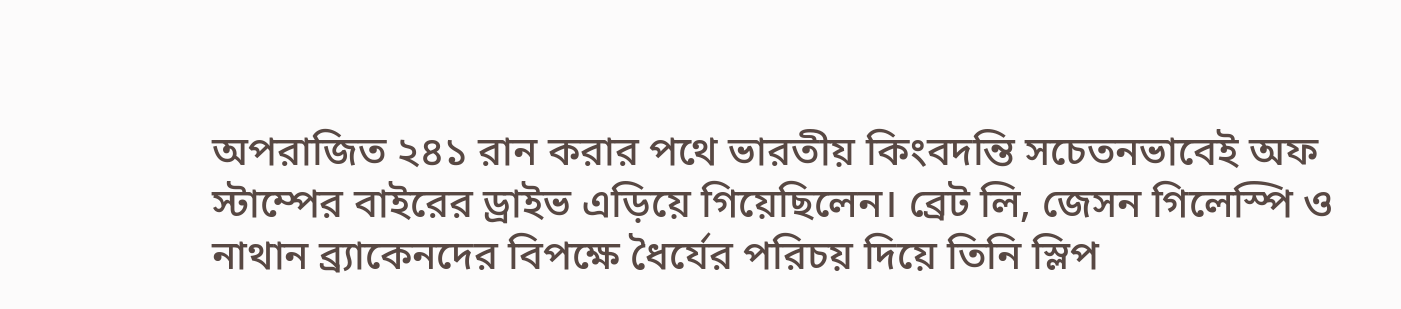অপরাজিত ২৪১ রান করার পথে ভারতীয় কিংবদন্তি সচেতনভাবেই অফ স্টাম্পের বাইরের ড্রাইভ এড়িয়ে গিয়েছিলেন। ব্রেট লি, জেসন গিলেস্পি ও নাথান ব্র্যাকেনদের বিপক্ষে ধৈর্যের পরিচয় দিয়ে তিনি স্লিপ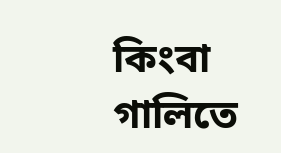কিংবা গালিতে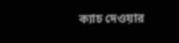ক্যাচ দেওয়ার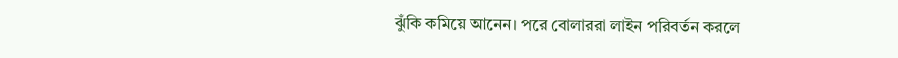ঝুঁকি কমিয়ে আনেন। পরে বোলাররা লাইন পরিবর্তন করলে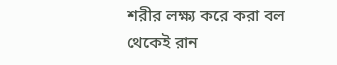শরীর লক্ষ্য করে করা বল থেকেই রান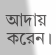আদায় করেন।